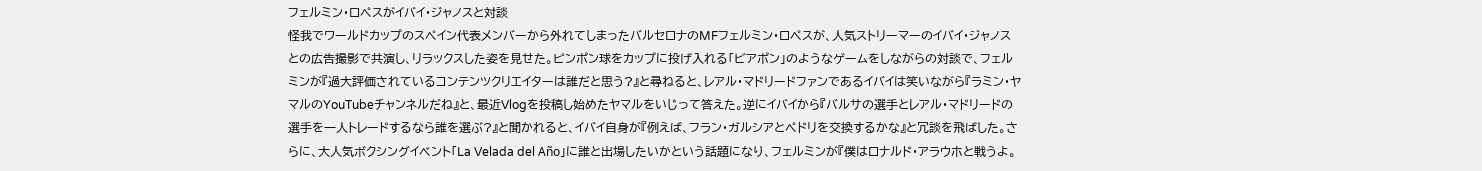フェルミン・ロペスがイバイ・ジャノスと対談
怪我でワールドカップのスペイン代表メンバーから外れてしまったバルセロナのMFフェルミン・ロペスが、人気ストリーマーのイバイ・ジャノスとの広告撮影で共演し、リラックスした姿を見せた。ピンポン球をカップに投げ入れる「ビアポン」のようなゲームをしながらの対談で、フェルミンが『過大評価されているコンテンツクリエイターは誰だと思う?』と尋ねると、レアル・マドリードファンであるイバイは笑いながら『ラミン・ヤマルのYouTubeチャンネルだね』と、最近Vlogを投稿し始めたヤマルをいじって答えた。逆にイバイから『バルサの選手とレアル・マドリードの選手を一人トレードするなら誰を選ぶ?』と聞かれると、イバイ自身が『例えば、フラン・ガルシアとペドリを交換するかな』と冗談を飛ばした。さらに、大人気ボクシングイベント「La Velada del Año」に誰と出場したいかという話題になり、フェルミンが『僕はロナルド・アラウホと戦うよ。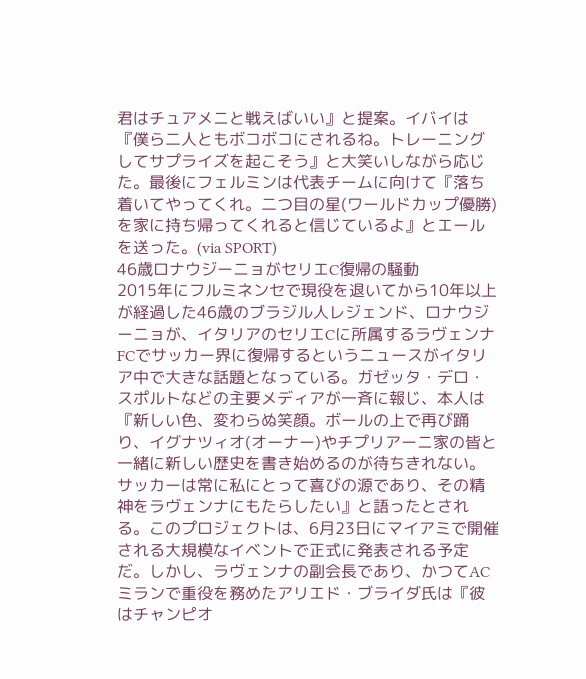君はチュアメニと戦えばいい』と提案。イバイは『僕ら二人ともボコボコにされるね。トレーニングしてサプライズを起こそう』と大笑いしながら応じた。最後にフェルミンは代表チームに向けて『落ち着いてやってくれ。二つ目の星(ワールドカップ優勝)を家に持ち帰ってくれると信じているよ』とエールを送った。(via SPORT)
46歳ロナウジーニョがセリエC復帰の騒動
2015年にフルミネンセで現役を退いてから10年以上が経過した46歳のブラジル人レジェンド、ロナウジーニョが、イタリアのセリエCに所属するラヴェンナFCでサッカー界に復帰するというニュースがイタリア中で大きな話題となっている。ガゼッタ・デロ・スポルトなどの主要メディアが一斉に報じ、本人は『新しい色、変わらぬ笑顔。ボールの上で再び踊り、イグナツィオ(オーナー)やチプリアーニ家の皆と一緒に新しい歴史を書き始めるのが待ちきれない。サッカーは常に私にとって喜びの源であり、その精神をラヴェンナにもたらしたい』と語ったとされる。このプロジェクトは、6月23日にマイアミで開催される大規模なイベントで正式に発表される予定だ。しかし、ラヴェンナの副会長であり、かつてACミランで重役を務めたアリエド・ブライダ氏は『彼はチャンピオ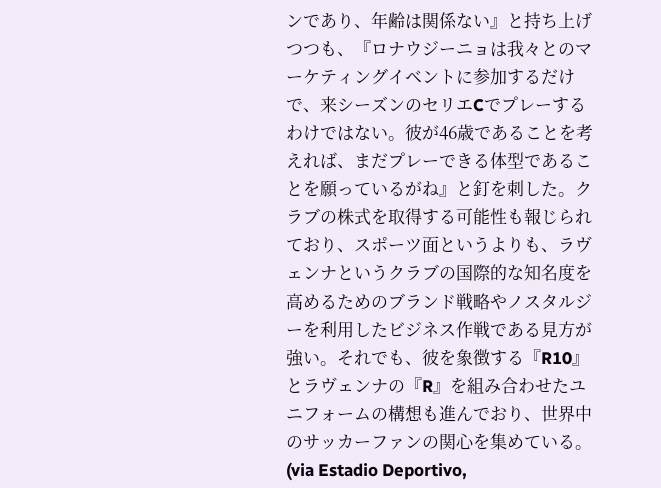ンであり、年齢は関係ない』と持ち上げつつも、『ロナウジーニョは我々とのマーケティングイベントに参加するだけで、来シーズンのセリエCでプレーするわけではない。彼が46歳であることを考えれば、まだプレーできる体型であることを願っているがね』と釘を刺した。クラブの株式を取得する可能性も報じられており、スポーツ面というよりも、ラヴェンナというクラブの国際的な知名度を高めるためのブランド戦略やノスタルジーを利用したビジネス作戦である見方が強い。それでも、彼を象徴する『R10』とラヴェンナの『R』を組み合わせたユニフォームの構想も進んでおり、世界中のサッカーファンの関心を集めている。(via Estadio Deportivo,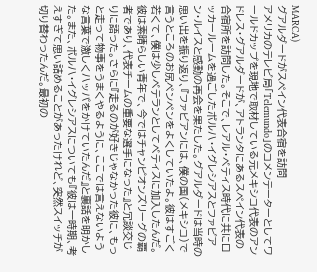MARCA)
グアルダードがスペイン代表合宿を訪問
アメリカのテレビ局「Telemundo」のコメンテーターとしてワールドカップを現地で取材している元メキシコ代表のアンドレス・グアルダードが、アトランタにあるスペイン代表の合宿所を訪問した。そこで、レアル・ベティス時代に共にロッカールームを過ごしたボルハ・イグレシアスとファビアン・ルイスと感動の再会を果たした。グアルダードは当時の思い出を振り返り、『ファビアンには、僕の国(メキシコ)で言うところのお尻ペンペンをよくしていたよ。彼はすごく若くて、僕は少しベテランとしてベティスに加入したんだ。彼は素晴らしい青年で、今ではチャンピオンズリーグの覇者であり、代表チームの重要な選手になった』と冗談交じりに語った。さらに『走るのが好きじゃなかった彼に、もっと走って物事をうまくやるように、ここでは言えないような言葉で激しくハッパをかけていたんだ』と裏話を明かした。また、ボルハ・イグレシアスについても『彼は一時期、考えすぎて思い詰めることがあったけれど、突然スイッチが切り替わったんだ。最初の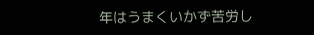年はうまくいかず苦労し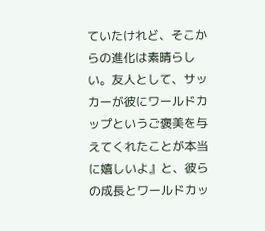ていたけれど、そこからの進化は素晴らしい。友人として、サッカーが彼にワールドカップというご褒美を与えてくれたことが本当に嬉しいよ』と、彼らの成長とワールドカッ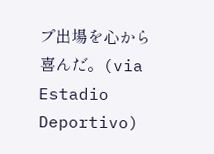プ出場を心から喜んだ。(via Estadio Deportivo)